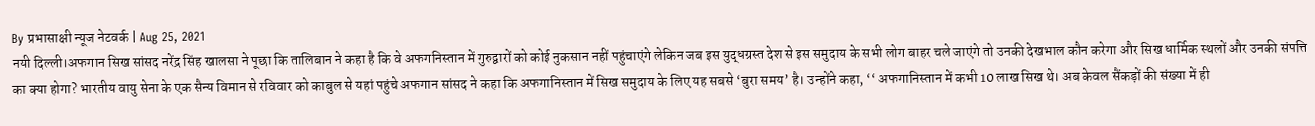By प्रभासाक्षी न्यूज नेटवर्क | Aug 25, 2021
नयी दिल्ली।अफगान सिख सांसद नरेंद्र सिंह खालसा ने पूछा कि तालिबान ने कहा है कि वे अफगनिस्तान में गुरुद्वारों को कोई नुकसान नहीं पहुंचाएंगे लेकिन जब इस युद्धग्रस्त देश से इस समुदाय के सभी लोग बाहर चले जाएंगे तो उनकी देखभाल कौन करेगा और सिख धार्मिक स्थलों और उनकी संपत्ति का क्या होगा? भारतीय वायु सेना के एक सैन्य विमान से रविवार को काबुल से यहां पहुंचे अफगान सांसद ने कहा कि अफगानिस्तान में सिख समुदाय के लिए यह सबसे ‘बुरा समय’ है। उन्होंने कहा, ‘‘ अफगानिस्तान में कभी 10 लाख सिख थे। अब केवल सैंकड़ों की संख्या में ही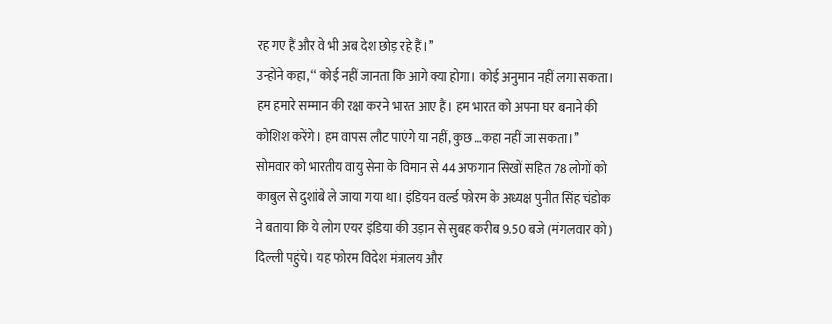रह गए हैं और वे भी अब देश छोड़ रहे हैं।’’
उन्होंने कहा, ‘‘ कोई नहीं जानता कि आगे क्या होगा। कोई अनुमान नहीं लगा सकता। हम हमारे सम्मान की रक्षा करने भारत आए हैं। हम भारत को अपना घर बनाने की कोशिश करेंगे। हम वापस लौट पाएंगे या नहीं, कुछ …कहा नहीं जा सकता।’’ सोमवार को भारतीय वायु सेना के विमान से 44 अफगान सिखों सहित 78 लोगों को काबुल से दुशांबे ले जाया गया था। इंडियन वर्ल्ड फोरम के अध्यक्ष पुनीत सिंह चंडोक ने बताया कि ये लोग एयर इंडिया की उड़ान से सुबह करीब 9.50 बजे (मंगलवार को) दिल्ली पहुंचे। यह फोरम विदेश मंत्रालय और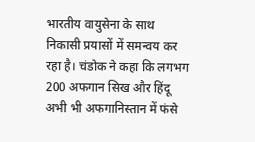भारतीय वायुसेना के साथ निकासी प्रयासों में समन्वय कर रहा है। चंडोक ने कहा कि लगभग 200 अफगान सिख और हिंदू अभी भी अफगानिस्तान में फंसे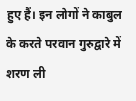हुए हैं। इन लोगों ने काबुल के करते परवान गुरुद्वारे में शरण ली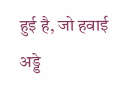हुई है, जो हवाई अड्डे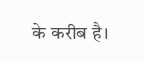के करीब है।